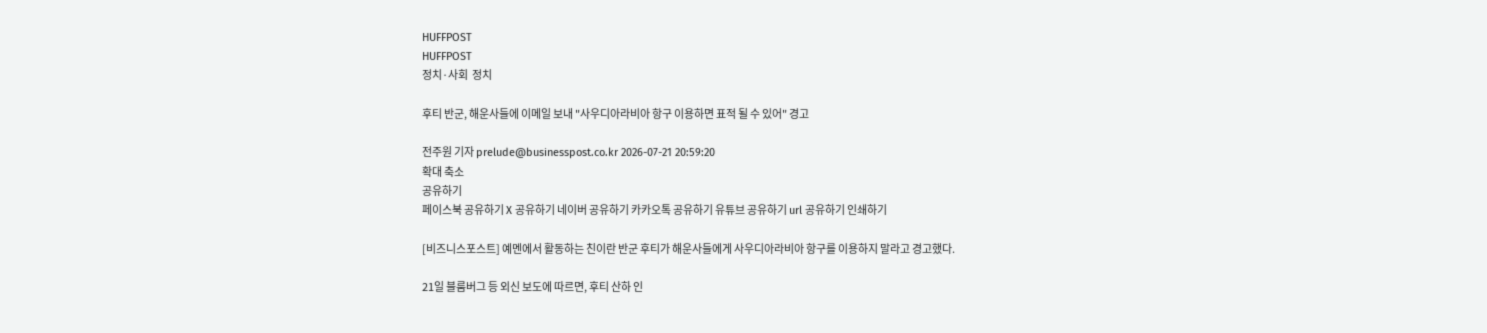HUFFPOST
HUFFPOST
정치·사회  정치

후티 반군, 해운사들에 이메일 보내 "사우디아라비아 항구 이용하면 표적 될 수 있어" 경고

전주원 기자 prelude@businesspost.co.kr 2026-07-21 20:59:20
확대 축소
공유하기
페이스북 공유하기 X 공유하기 네이버 공유하기 카카오톡 공유하기 유튜브 공유하기 url 공유하기 인쇄하기

[비즈니스포스트] 예멘에서 활동하는 친이란 반군 후티가 해운사들에게 사우디아라비아 항구를 이용하지 말라고 경고했다.

21일 블룸버그 등 외신 보도에 따르면, 후티 산하 인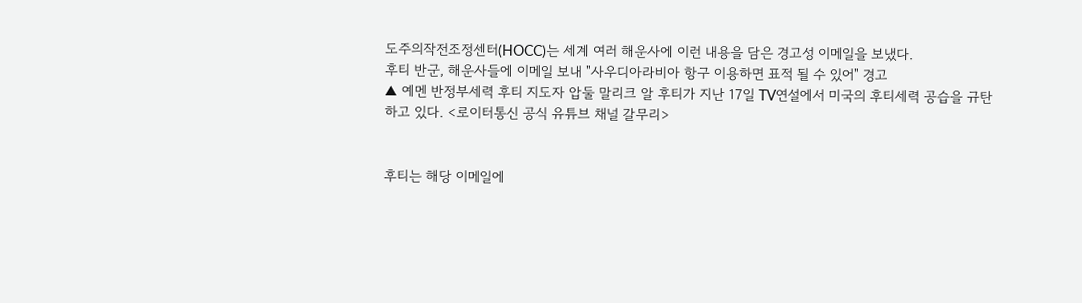도주의작전조정센터(HOCC)는 세계 여러 해운사에 이런 내용을 담은 경고성 이메일을 보냈다.
후티 반군, 해운사들에 이메일 보내 "사우디아라비아 항구 이용하면 표적 될 수 있어" 경고
▲ 예멘 반정부세력 후티 지도자 압둘 말리크 알 후티가 지난 17일 TV연설에서 미국의 후티세력 공습을 규탄하고 있다. <로이터통신 공식 유튜브 채널 갈무리>


후티는 해당 이메일에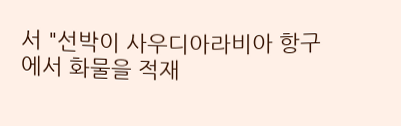서 "선박이 사우디아라비아 항구에서 화물을 적재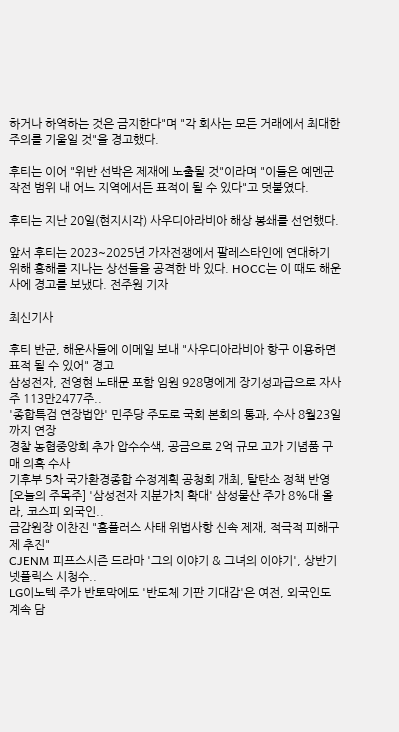하거나 하역하는 것은 금지한다"며 "각 회사는 모든 거래에서 최대한 주의를 기울일 것"을 경고했다.

후티는 이어 "위반 선박은 제재에 노출될 것"이라며 "이들은 예멘군 작전 범위 내 어느 지역에서든 표적이 될 수 있다"고 덧붙였다.

후티는 지난 20일(현지시각) 사우디아라비아 해상 봉쇄를 선언했다.

앞서 후티는 2023~2025년 가자전쟁에서 팔레스타인에 연대하기 위해 홍해를 지나는 상선들을 공격한 바 있다. HOCC는 이 때도 해운사에 경고를 보냈다. 전주원 기자

최신기사

후티 반군, 해운사들에 이메일 보내 "사우디아라비아 항구 이용하면 표적 될 수 있어" 경고
삼성전자, 전영현 노태문 포함 임원 928명에게 장기성과급으로 자사주 113만2477주..
'종합특검 연장법안' 민주당 주도로 국회 본회의 통과, 수사 8월23일까지 연장
경찰 농협중앙회 추가 압수수색, 공금으로 2억 규모 고가 기념품 구매 의혹 수사
기후부 5차 국가환경종합 수정계획 공청회 개최, 탈탄소 정책 반영
[오늘의 주목주] '삼성전자 지분가치 확대' 삼성물산 주가 8%대 올라, 코스피 외국인..
금감원장 이찬진 "홈플러스 사태 위법사항 신속 제재, 적극적 피해구제 추진"
CJENM 피프스시즌 드라마 '그의 이야기 & 그녀의 이야기', 상반기 넷플릭스 시청수..
LG이노텍 주가 반토막에도 '반도체 기판 기대감'은 여전, 외국인도 계속 담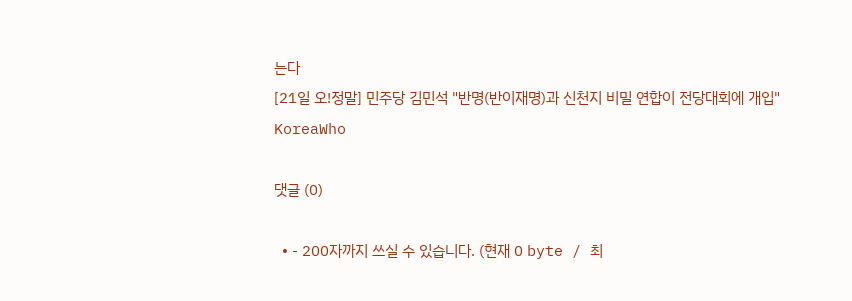는다
[21일 오!정말] 민주당 김민석 "반명(반이재명)과 신천지 비밀 연합이 전당대회에 개입"
KoreaWho

댓글 (0)

  • - 200자까지 쓰실 수 있습니다. (현재 0 byte / 최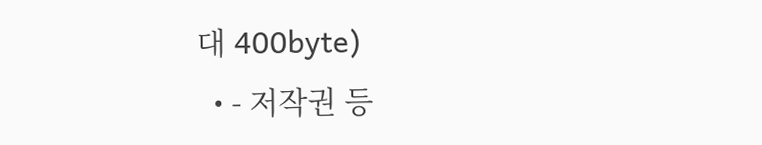대 400byte)
  • - 저작권 등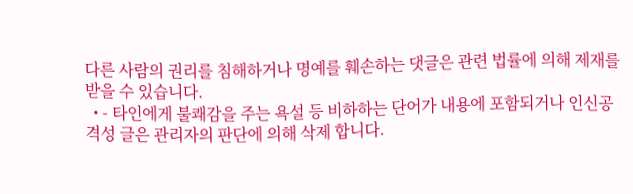다른 사람의 권리를 침해하거나 명예를 훼손하는 댓글은 관련 법률에 의해 제재를 받을 수 있습니다.
  • - 타인에게 불쾌감을 주는 욕설 등 비하하는 단어가 내용에 포함되거나 인신공격성 글은 관리자의 판단에 의해 삭제 합니다.